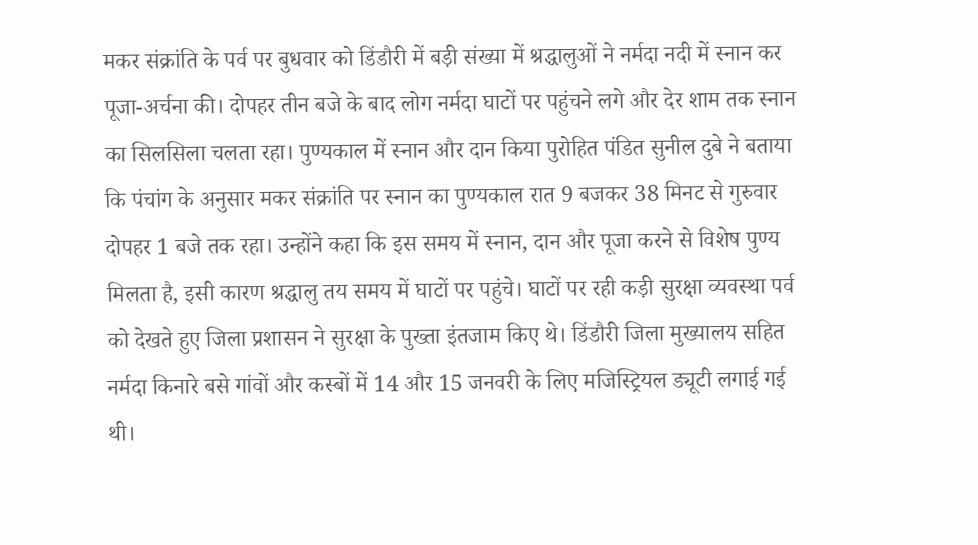मकर संक्रांति के पर्व पर बुधवार को डिंडौरी में बड़ी संख्या में श्रद्धालुओं ने नर्मदा नदी में स्नान कर पूजा-अर्चना की। दोपहर तीन बजे के बाद लोग नर्मदा घाटों पर पहुंचने लगे और देर शाम तक स्नान का सिलसिला चलता रहा। पुण्यकाल में स्नान और दान किया पुरोहित पंडित सुनील दुबे ने बताया कि पंचांग के अनुसार मकर संक्रांति पर स्नान का पुण्यकाल रात 9 बजकर 38 मिनट से गुरुवार दोपहर 1 बजे तक रहा। उन्होंने कहा कि इस समय में स्नान, दान और पूजा करने से विशेष पुण्य मिलता है, इसी कारण श्रद्धालु तय समय में घाटों पर पहुंचे। घाटों पर रही कड़ी सुरक्षा व्यवस्था पर्व को देखते हुए जिला प्रशासन ने सुरक्षा के पुख्ता इंतजाम किए थे। डिंडौरी जिला मुख्यालय सहित नर्मदा किनारे बसे गांवों और कस्बों में 14 और 15 जनवरी के लिए मजिस्ट्रियल ड्यूटी लगाई गई थी।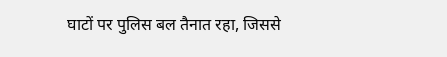घाटों पर पुलिस बल तैनात रहा, जिससे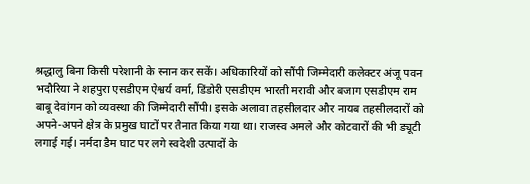श्रद्धालु बिना किसी परेशानी के स्नान कर सकें। अधिकारियों को सौंपी जिम्मेदारी कलेक्टर अंजू पवन भदौरिया ने शहपुरा एसडीएम ऐश्वर्य वर्मा, डिंडोरी एसडीएम भारती मरावी और बजाग एसडीएम राम बाबू देवांगन को व्यवस्था की जिम्मेदारी सौंपी। इसके अलावा तहसीलदार और नायब तहसीलदारों को अपने-अपने क्षेत्र के प्रमुख घाटों पर तैनात किया गया था। राजस्व अमले और कोटवारों की भी ड्यूटी लगाई गई। नर्मदा डैम घाट पर लगे स्वदेशी उत्पादों के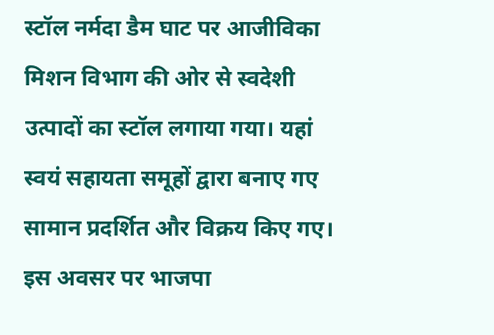स्टॉल नर्मदा डैम घाट पर आजीविका मिशन विभाग की ओर से स्वदेशी उत्पादों का स्टॉल लगाया गया। यहां स्वयं सहायता समूहों द्वारा बनाए गए सामान प्रदर्शित और विक्रय किए गए। इस अवसर पर भाजपा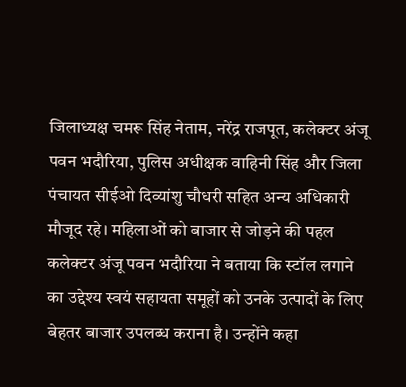जिलाध्यक्ष चमरू सिंह नेताम, नरेंद्र राजपूत, कलेक्टर अंजू पवन भदौरिया, पुलिस अधीक्षक वाहिनी सिंह और जिला पंचायत सीईओ दिव्यांशु चौधरी सहित अन्य अधिकारी मौजूद रहे। महिलाओं को बाजार से जोड़ने की पहल कलेक्टर अंजू पवन भदौरिया ने बताया कि स्टॉल लगाने का उद्देश्य स्वयं सहायता समूहों को उनके उत्पादों के लिए बेहतर बाजार उपलब्ध कराना है। उन्होंने कहा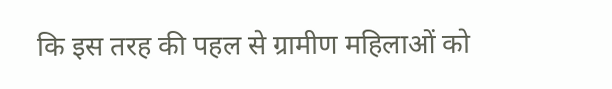कि इस तरह की पहल से ग्रामीण महिलाओं को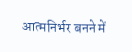आत्मनिर्भर बनने में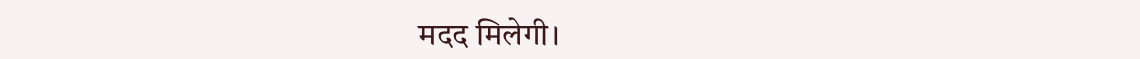मदद मिलेगी।